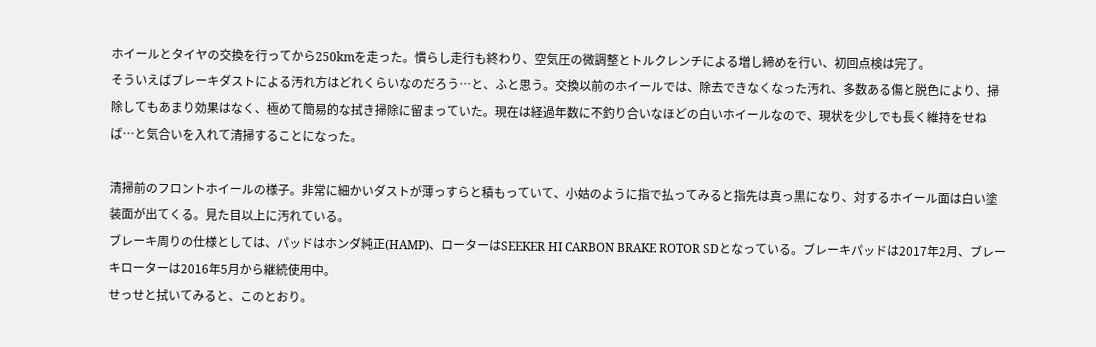ホイールとタイヤの交換を行ってから250kmを走った。慣らし走行も終わり、空気圧の微調整とトルクレンチによる増し締めを行い、初回点検は完了。
そういえばブレーキダストによる汚れ方はどれくらいなのだろう…と、ふと思う。交換以前のホイールでは、除去できなくなった汚れ、多数ある傷と脱色により、掃除してもあまり効果はなく、極めて簡易的な拭き掃除に留まっていた。現在は経過年数に不釣り合いなほどの白いホイールなので、現状を少しでも長く維持をせねば…と気合いを入れて清掃することになった。

清掃前のフロントホイールの様子。非常に細かいダストが薄っすらと積もっていて、小姑のように指で払ってみると指先は真っ黒になり、対するホイール面は白い塗装面が出てくる。見た目以上に汚れている。
ブレーキ周りの仕様としては、パッドはホンダ純正(HAMP)、ローターはSEEKER HI CARBON BRAKE ROTOR SDとなっている。ブレーキパッドは2017年2月、ブレーキローターは2016年5月から継続使用中。
せっせと拭いてみると、このとおり。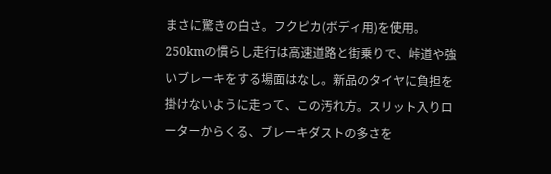まさに驚きの白さ。フクピカ(ボディ用)を使用。250kmの慣らし走行は高速道路と街乗りで、峠道や強いブレーキをする場面はなし。新品のタイヤに負担を掛けないように走って、この汚れ方。スリット入りローターからくる、ブレーキダストの多さを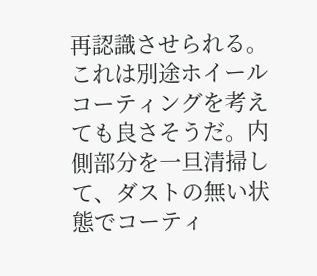再認識させられる。
これは別途ホイールコーティングを考えても良さそうだ。内側部分を一旦清掃して、ダストの無い状態でコーティ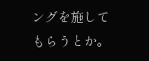ングを施してもらうとか。